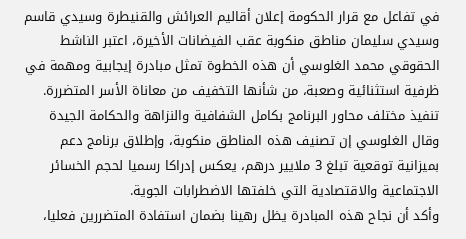في تفاعل مع قرار الحكومة إعلان أقاليم العرائش والقنيطرة وسيدي قاسم وسيدي سليمان مناطق منكوبة عقب الفيضانات الأخيرة، اعتبر الناشط الحقوقي محمد الغلوسي أن هذه الخطوة تمثل مبادرة إيجابية ومهمة في ظرفية استثنائية وصعبة، من شأنها التخفيف من معاناة الأسر المتضررة.
تنفيذ مختلف محاور البرنامج بكامل الشفافية والنزاهة والحكامة الجيدة
وقال الغلوسي إن تصنيف هذه المناطق منكوبة، وإطلاق برنامج دعم بميزانية توقعية تبلغ 3 ملايير درهم، يعكس إدراكا رسميا لحجم الخسائر الاجتماعية والاقتصادية التي خلفتها الاضطرابات الجوية.
وأكد أن نجاح هذه المبادرة يظل رهينا بضمان استفادة المتضررين فعليا،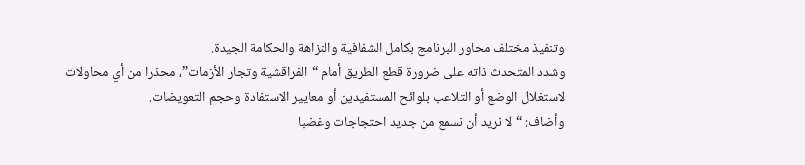وتنفيذ مختلف محاور البرنامج بكامل الشفافية والنزاهة والحكامة الجيدة.
وشدد المتحدث ذاته على ضرورة قطع الطريق أمام “الفراقشية وتجار الأزمات”، محذرا من أي محاولات لاستغلال الوضع أو التلاعب بلوائح المستفيدين أو معايير الاستفادة وحجم التعويضات.
وأضاف: “لا نريد أن نسمع من جديد احتجاجات وغضبا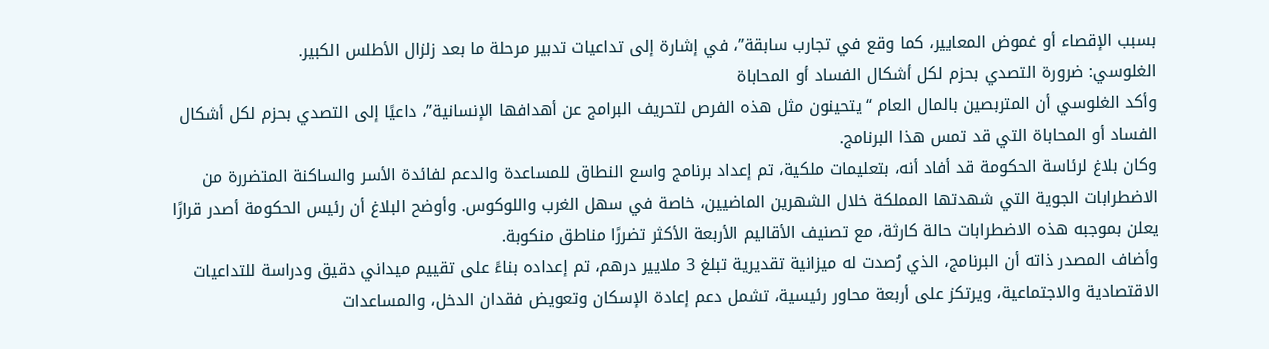بسبب الإقصاء أو غموض المعايير، كما وقع في تجارب سابقة”، في إشارة إلى تداعيات تدبير مرحلة ما بعد زلزال الأطلس الكبير.
الغلوسي: ضرورة التصدي بحزم لكل أشكال الفساد أو المحاباة
وأكد الغلوسي أن المتربصين بالمال العام “يتحينون مثل هذه الفرص لتحريف البرامج عن أهدافها الإنسانية”، داعيًا إلى التصدي بحزم لكل أشكال الفساد أو المحاباة التي قد تمس هذا البرنامج.
وكان بلاغ لرئاسة الحكومة قد أفاد أنه، بتعليمات ملكية، تم إعداد برنامج واسع النطاق للمساعدة والدعم لفائدة الأسر والساكنة المتضررة من الاضطرابات الجوية التي شهدتها المملكة خلال الشهرين الماضيين، خاصة في سهل الغرب واللوكوس. وأوضح البلاغ أن رئيس الحكومة أصدر قرارًا يعلن بموجبه هذه الاضطرابات حالة كارثة، مع تصنيف الأقاليم الأربعة الأكثر تضررًا مناطق منكوبة.
وأضاف المصدر ذاته أن البرنامج، الذي رُصدت له ميزانية تقديرية تبلغ 3 ملايير درهم، تم إعداده بناءً على تقييم ميداني دقيق ودراسة للتداعيات الاقتصادية والاجتماعية، ويرتكز على أربعة محاور رئيسية، تشمل دعم إعادة الإسكان وتعويض فقدان الدخل، والمساعدات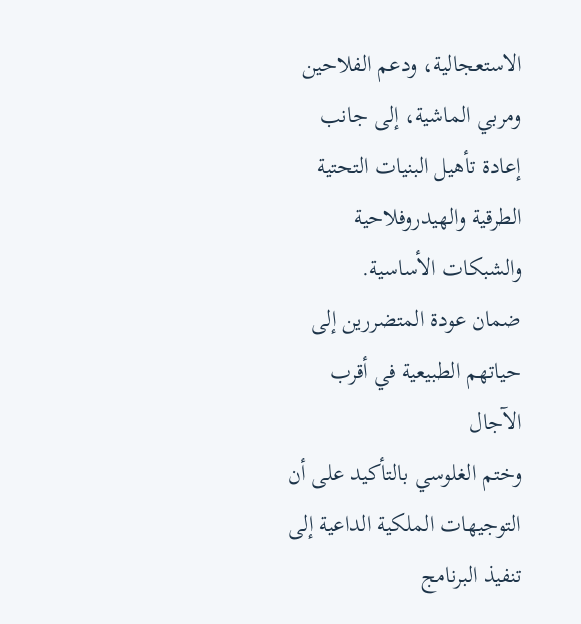الاستعجالية، ودعم الفلاحين ومربي الماشية، إلى جانب إعادة تأهيل البنيات التحتية الطرقية والهيدروفلاحية والشبكات الأساسية.
ضمان عودة المتضررين إلى حياتهم الطبيعية في أقرب الآجال
وختم الغلوسي بالتأكيد على أن التوجيهات الملكية الداعية إلى تنفيذ البرنامج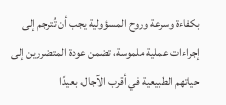بكفاءة وسرعة وروح المسؤولية يجب أن تُترجم إلى إجراءات عملية ملموسة، تضمن عودة المتضررين إلى حياتهم الطبيعية في أقرب الآجال، بعيدًا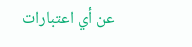عن أي اعتبارات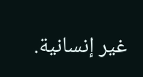غير إنسانية.